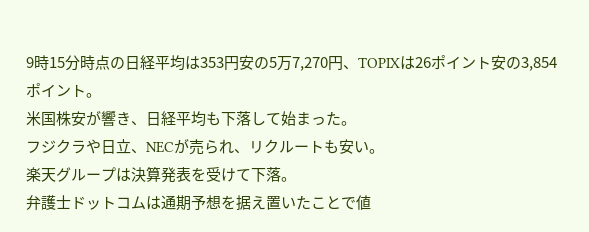9時15分時点の日経平均は353円安の5万7,270円、TOPIXは26ポイント安の3,854ポイント。
米国株安が響き、日経平均も下落して始まった。
フジクラや日立、NECが売られ、リクルートも安い。
楽天グループは決算発表を受けて下落。
弁護士ドットコムは通期予想を据え置いたことで値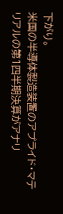下がり。
米国の半導体製造装置のアプライド・マテリアルの第1四半期決算がアナリ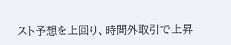スト予想を上回り、時間外取引で上昇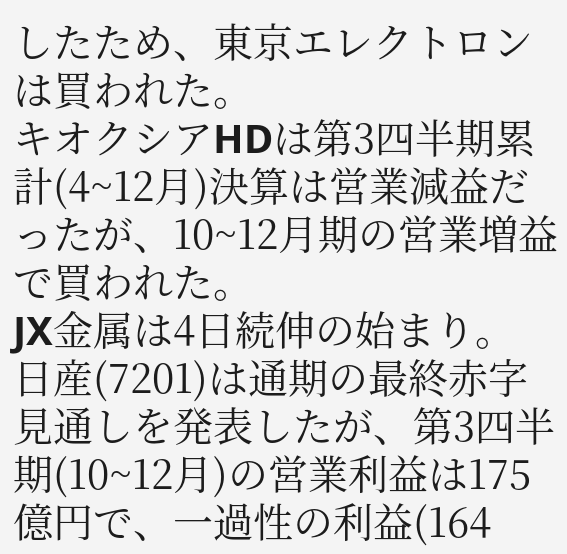したため、東京エレクトロンは買われた。
キオクシアHDは第3四半期累計(4~12月)決算は営業減益だったが、10~12月期の営業増益で買われた。
JX金属は4日続伸の始まり。
日産(7201)は通期の最終赤字見通しを発表したが、第3四半期(10~12月)の営業利益は175億円で、一過性の利益(164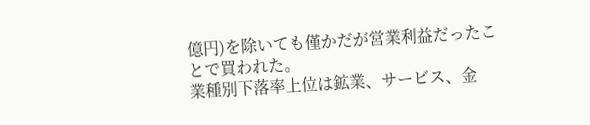億円)を除いても僅かだが営業利益だったことで買われた。
業種別下落率上位は鉱業、サービス、金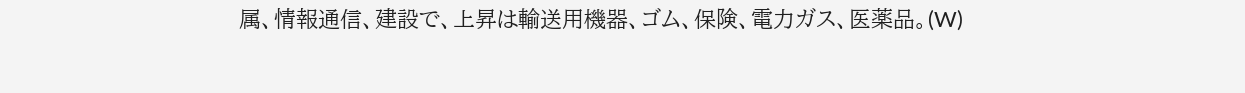属、情報通信、建設で、上昇は輸送用機器、ゴム、保険、電力ガス、医薬品。(W)